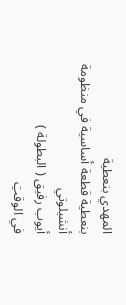المهدي بنعطية
بنعطية قطعة أساسية في منظومة أنشيلوتي
أيوب رفيق ( البطولة )
في الوقتِ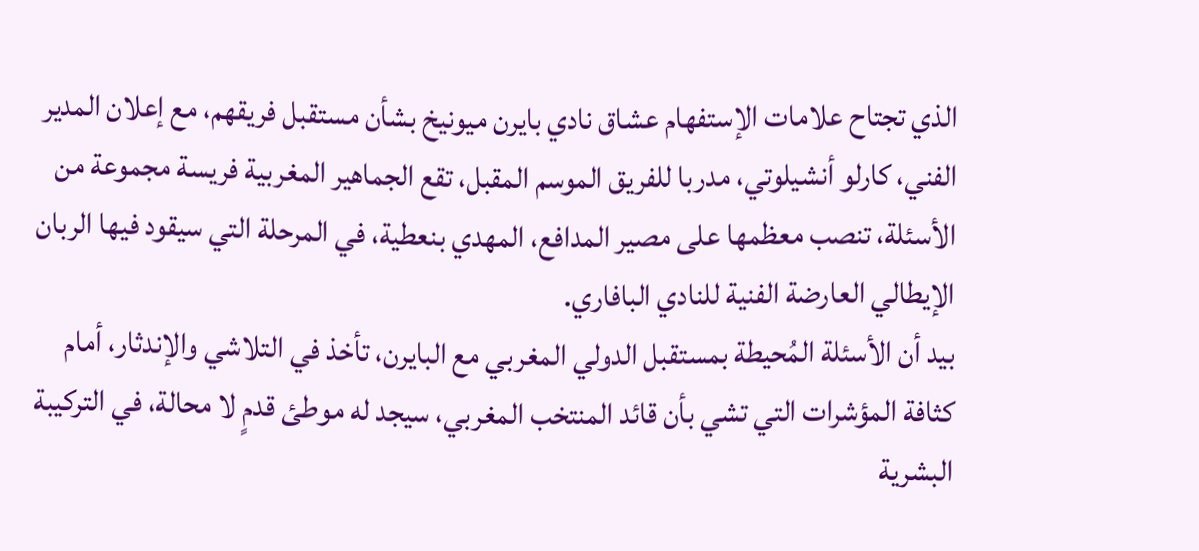الذي تجتاح علامات الإستفهام عشاق نادي بايرن ميونيخ بشأن مستقبل فريقهم، مع إعلان المدير الفني، كارلو أنشيلوتي، مدربا للفريق الموسم المقبل، تقع الجماهير المغربية فريسة مجموعة من الأسئلة، تنصب معظمها على مصير المدافع، المهدي بنعطية، في المرحلة التي سيقود فيها الربان الإيطالي العارضة الفنية للنادي البافاري.
بيد أن الأسئلة المُحيطة بمستقبل الدولي المغربي مع البايرن، تأخذ في التلاشي والإندثار، أمام كثافة المؤشرات التي تشي بأن قائد المنتخب المغربي، سيجد له موطئ قدمٍ لا محالة، في التركيبة البشرية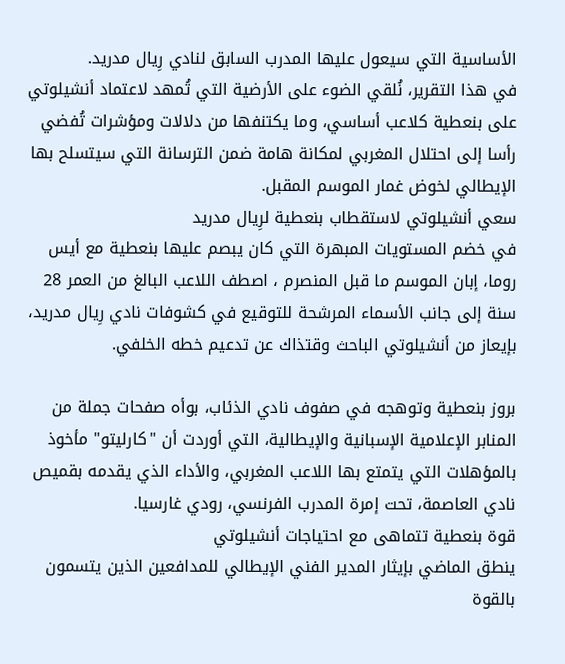الأساسية التي سيعول عليها المدرب السابق لنادي رِيال مدريد.
في هذا التقرير، نُلقي الضوء على الأرضية التي تُمهد لاعتماد أنشيلوتي على بنعطية كلاعب أساسي، وما يكتنفها من دلالات ومؤشرات تُفضي رأسا إلى احتلال المغربي لمكانة هامة ضمن الترسانة التي سيتسلح بها الإيطالي لخوض غمار الموسم المقبل.
سعي أنشيلوتي لاستقطاب بنعطية لرِيال مدريد
في خضم المستويات المبهرة التي كان يبصم عليها بنعطية مع أيس روما، إبان الموسم ما قبل المنصرم ، اصطف اللاعب البالغ من العمر 28 سنة إلى جانب الأسماء المرشحة للتوقيع في كشوفات نادي رِيال مدريد، بإيعاز من أنشيلوتي الباحث وقتذاك عن تدعيم خطه الخلفي.

بروز بنعطية وتوهجه في صفوف نادي الذئاب، بوأه صفحات جملة من المنابر الإعلامية الإسبانية والإيطالية، التي أوردت أن "كارليتو" مأخوذ بالمؤهلات التي يتمتع بها اللاعب المغربي، والأداء الذي يقدمه بقميص نادي العاصمة، تحت إمرة المدرب الفرنسي، رودي غارسيا.
قوة بنعطية تتماهى مع احتياجات أنشيلوتي
ينطق الماضي بإيثار المدير الفني الإيطالي للمدافعين الذين يتسمون بالقوة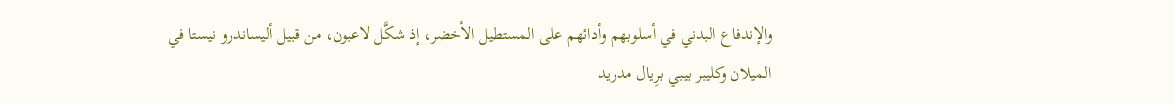والإندفاع البدني في أسلوبهم وأدائهم على المستطيل الأخضر، إذ شكَّل لاعبون، من قبيل أليساندرو نيستا في الميلان وكليبر بيبي برِيال مدريد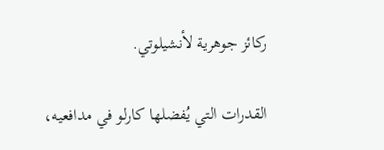ركائز جوهرية لأنشيلوتي.

القدرات التي يُفضلها كارلو في مدافعيه،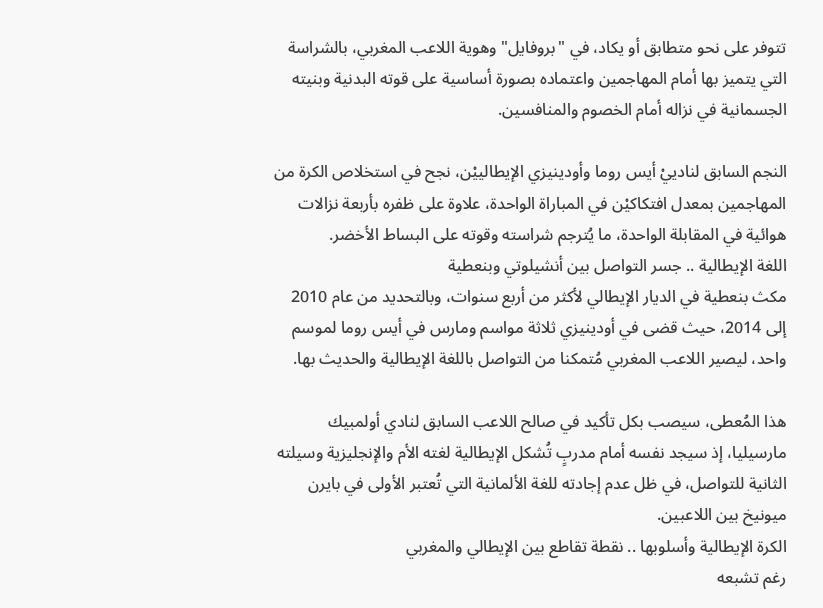تتوفر على نحو متطابق أو يكاد، في "بروفايل" وهوية اللاعب المغربي، بالشراسة التي يتميز بها أمام المهاجمين واعتماده بصورة أساسية على قوته البدنية وبنيته الجسمانية في نزاله أمام الخصوم والمنافسين.

النجم السابق لنادييْ أيس روما وأودينيزي الإيطالييْن، نجح في استخلاص الكرة من المهاجمين بمعدل افتكاكيْن في المباراة الواحدة، علاوة على ظفره بأربعة نزالات هوائية في المقابلة الواحدة، ما يُترجم شراسته وقوته على البساط الأخضر.
اللغة الإيطالية .. جسر التواصل بين أنشيلوتي وبنعطية
مكث بنعطية في الديار الإيطالي لأكثر من أربع سنوات، وبالتحديد من عام 2010 إلى 2014، حيث قضى في أودينيزي ثلاثة مواسم ومارس في أيس روما لموسم واحد، ليصير اللاعب المغربي مُتمكنا من التواصل باللغة الإيطالية والحديث بها.

هذا المُعطى، سيصب بكل تأكيد في صالح اللاعب السابق لنادي أولمبيك مارسيليا، إذ سيجد نفسه أمام مدربٍ تُشكل الإيطالية لغته الأم والإنجليزية وسيلته الثانية للتواصل، في ظل عدم إجادته للغة الألمانية التي تُعتبر الأولى في بايرن ميونيخ بين اللاعبين.
الكرة الإيطالية وأسلوبها .. نقطة تقاطع بين الإيطالي والمغربي
رغم تشبعه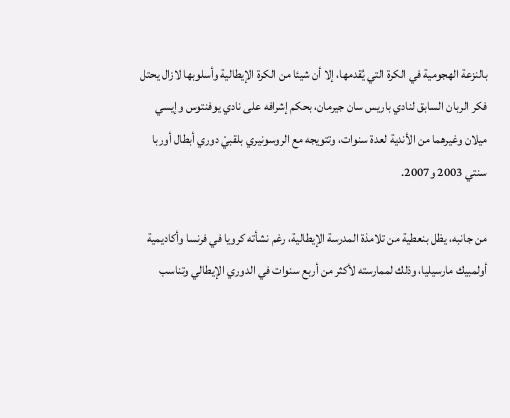بالنزعة الهجومية في الكرة التي يُقدمها، إلا أن شيئا من الكرة الإيطالية وأسلوبها لازال يحتل فكر الربان السابق لنادي باريس سان جيرمان، بحكم إشرافه على نادي يوفنتوس وإيسي ميلان وغيرهما من الأندية لعدة سنوات، وتتويجه مع الروسونيري بلقبيْ دوري أبطال أوربا سنتي 2003 و2007.

من جانبه، يظل بنعطية من تلامذة المدرسة الإيطالية، رغم نشأته كرويا في فرنسا وأكاديمية أولمبيك مارسيليا، وذلك لممارسته لأكثر من أربع سنوات في الدوري الإيطالي وتناسب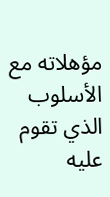مؤهلاته مع الأسلوب الذي تقوم عليه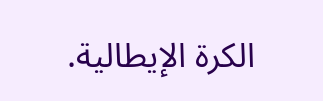الكرة الإيطالية.